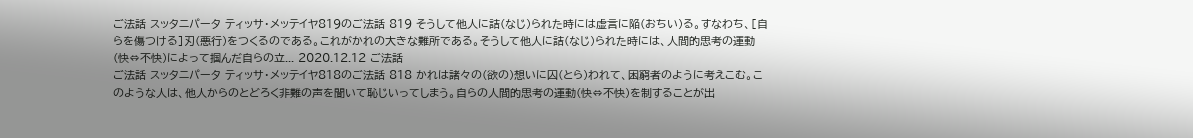ご法話 スッタニパータ ティッサ・メッテイヤ819のご法話 819 そうして他人に詰(なじ)られた時には虚言に陥(おちい)る。すなわち、[自らを傷つける]刃(悪行)をつくるのである。これがかれの大きな難所である。そうして他人に詰(なじ)られた時には、人間的思考の運動(快⇔不快)によって掴んだ自らの立... 2020.12.12 ご法話
ご法話 スッタニパータ ティッサ・メッテイヤ818のご法話 818 かれは諸々の(欲の)想いに囚(とら)われて、困窮者のように考えこむ。このような人は、他人からのとどろく非難の声を聞いて恥じいってしまう。自らの人間的思考の運動(快⇔不快)を制することが出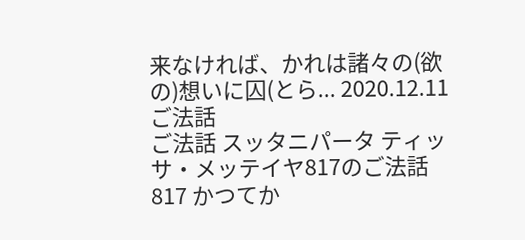来なければ、かれは諸々の(欲の)想いに囚(とら... 2020.12.11 ご法話
ご法話 スッタニパータ ティッサ・メッテイヤ817のご法話 817 かつてか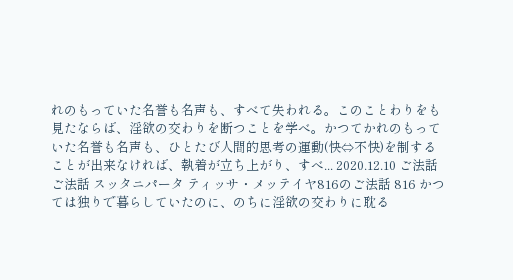れのもっていた名誉も名声も、すべて失われる。このことわりをも見たならば、淫欲の交わりを断つことを学べ。かつてかれのもっていた名誉も名声も、ひとたび人間的思考の運動(快⇔不快)を制することが出来なければ、執着が立ち上がり、すべ... 2020.12.10 ご法話
ご法話 スッタニパータ ティッサ・メッテイヤ816のご法話 816 かつては独りで暮らしていたのに、のちに淫欲の交わりに耽る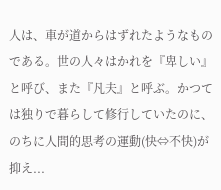人は、車が道からはずれたようなものである。世の人々はかれを『卑しい』と呼び、また『凡夫』と呼ぶ。かつては独りで暮らして修行していたのに、のちに人間的思考の運動(快⇔不快)が抑え...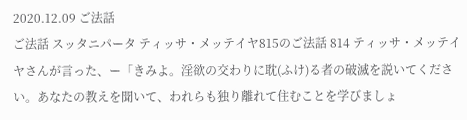2020.12.09 ご法話
ご法話 スッタニパータ ティッサ・メッテイヤ815のご法話 814 ティッサ・メッテイヤさんが言った、ー「きみよ。淫欲の交わりに耽(ふけ)る者の破滅を説いてください。あなたの教えを聞いて、われらも独り離れて住むことを学びましょ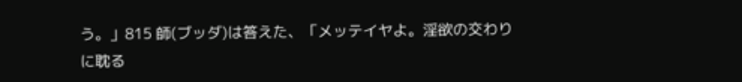う。」815 師(ブッダ)は答えた、「メッテイヤよ。淫欲の交わりに耽る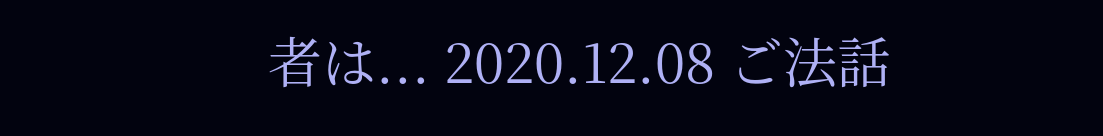者は... 2020.12.08 ご法話